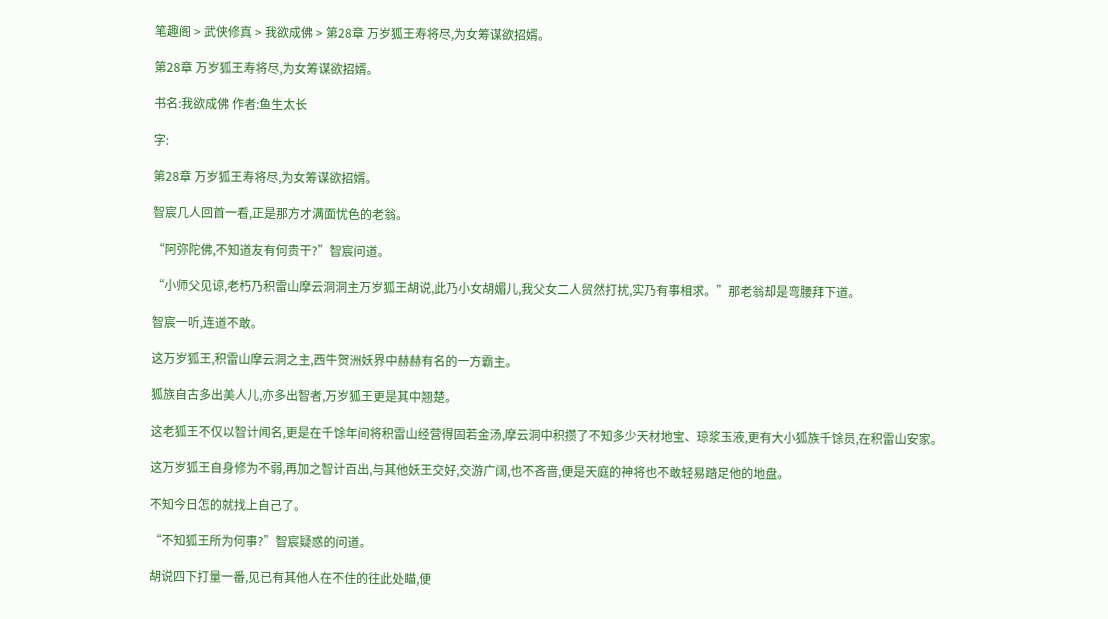笔趣阁 > 武侠修真 > 我欲成佛 > 第28章 万岁狐王寿将尽,为女筹谋欲招婿。

第28章 万岁狐王寿将尽,为女筹谋欲招婿。

书名:我欲成佛 作者:鱼生太长

字:

第28章 万岁狐王寿将尽,为女筹谋欲招婿。

智宸几人回首一看,正是那方才满面忧色的老翁。

“阿弥陀佛,不知道友有何贵干?”智宸问道。

“小师父见谅,老朽乃积雷山摩云洞洞主万岁狐王胡说,此乃小女胡媚儿,我父女二人贸然打扰,实乃有事相求。”那老翁却是弯腰拜下道。

智宸一听,连道不敢。

这万岁狐王,积雷山摩云洞之主,西牛贺洲妖界中赫赫有名的一方霸主。

狐族自古多出美人儿,亦多出智者,万岁狐王更是其中翘楚。

这老狐王不仅以智计闻名,更是在千馀年间将积雷山经营得固若金汤,摩云洞中积攒了不知多少天材地宝、琼浆玉液,更有大小狐族千馀员,在积雷山安家。

这万岁狐王自身修为不弱,再加之智计百出,与其他妖王交好,交游广阔,也不吝啬,便是天庭的神将也不敢轻易踏足他的地盘。

不知今日怎的就找上自己了。

“不知狐王所为何事?”智宸疑惑的问道。

胡说四下打量一番,见已有其他人在不住的往此处瞄,便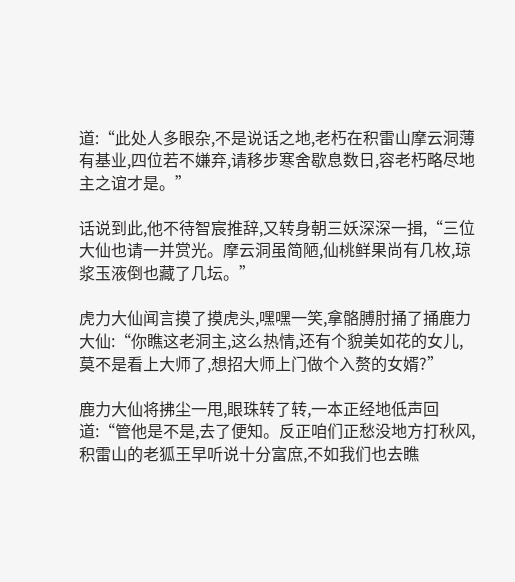道:“此处人多眼杂,不是说话之地,老朽在积雷山摩云洞薄有基业,四位若不嫌弃,请移步寒舍歇息数日,容老朽略尽地主之谊才是。”

话说到此,他不待智宸推辞,又转身朝三妖深深一揖,“三位大仙也请一并赏光。摩云洞虽简陋,仙桃鲜果尚有几枚,琼浆玉液倒也藏了几坛。”

虎力大仙闻言摸了摸虎头,嘿嘿一笑,拿骼膊肘捅了捅鹿力大仙:“你瞧这老洞主,这么热情,还有个貌美如花的女儿,莫不是看上大师了,想招大师上门做个入赘的女婿?”

鹿力大仙将拂尘一甩,眼珠转了转,一本正经地低声回道:“管他是不是,去了便知。反正咱们正愁没地方打秋风,积雷山的老狐王早听说十分富庶,不如我们也去瞧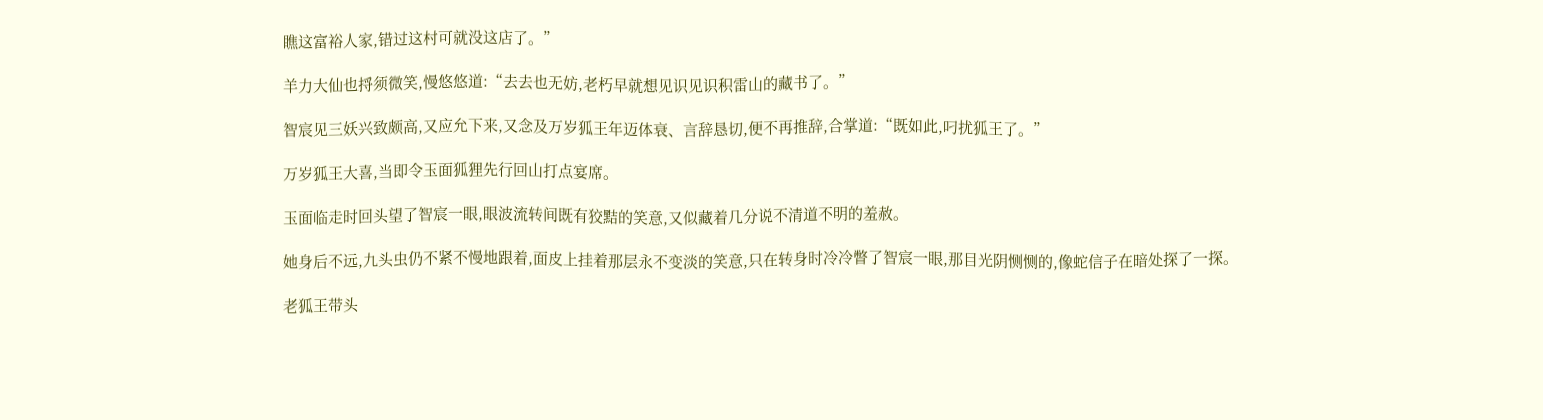瞧这富裕人家,错过这村可就没这店了。”

羊力大仙也捋须微笑,慢悠悠道:“去去也无妨,老朽早就想见识见识积雷山的藏书了。”

智宸见三妖兴致颇高,又应允下来,又念及万岁狐王年迈体衰、言辞恳切,便不再推辞,合掌道:“既如此,叼扰狐王了。”

万岁狐王大喜,当即令玉面狐狸先行回山打点宴席。

玉面临走时回头望了智宸一眼,眼波流转间既有狡黠的笑意,又似藏着几分说不清道不明的羞赦。

她身后不远,九头虫仍不紧不慢地跟着,面皮上挂着那层永不变淡的笑意,只在转身时冷冷瞥了智宸一眼,那目光阴恻恻的,像蛇信子在暗处探了一探。

老狐王带头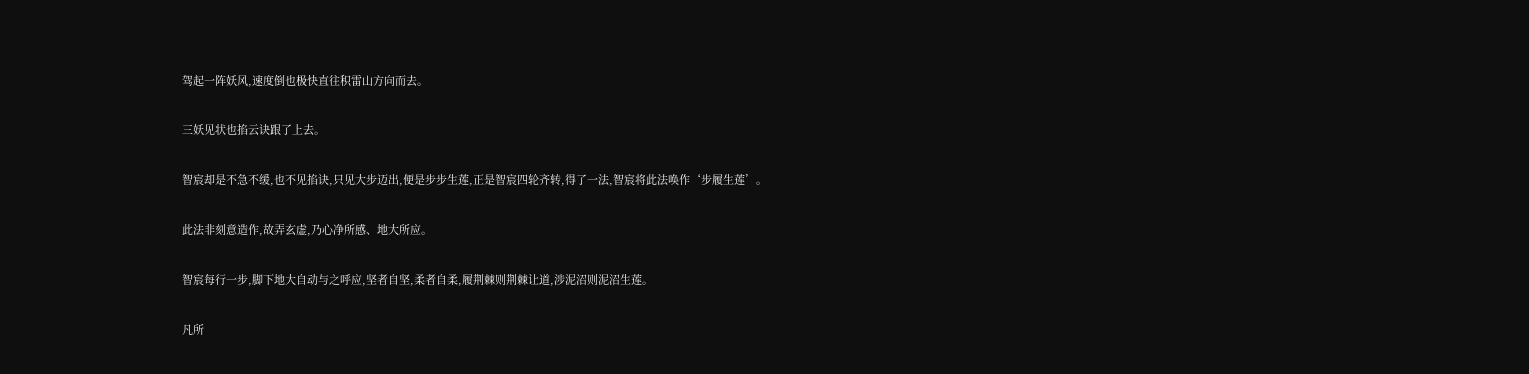驾起一阵妖风,速度倒也极快直往积雷山方向而去。

三妖见状也掐云诀跟了上去。

智宸却是不急不缓,也不见掐诀,只见大步迈出,便是步步生莲,正是智宸四轮齐转,得了一法,智宸将此法唤作‘步履生莲’。

此法非刻意造作,故弄玄虚,乃心净所感、地大所应。

智宸每行一步,脚下地大自动与之呼应,坚者自坚,柔者自柔,履荆棘则荆棘让道,涉泥沼则泥沼生莲。

凡所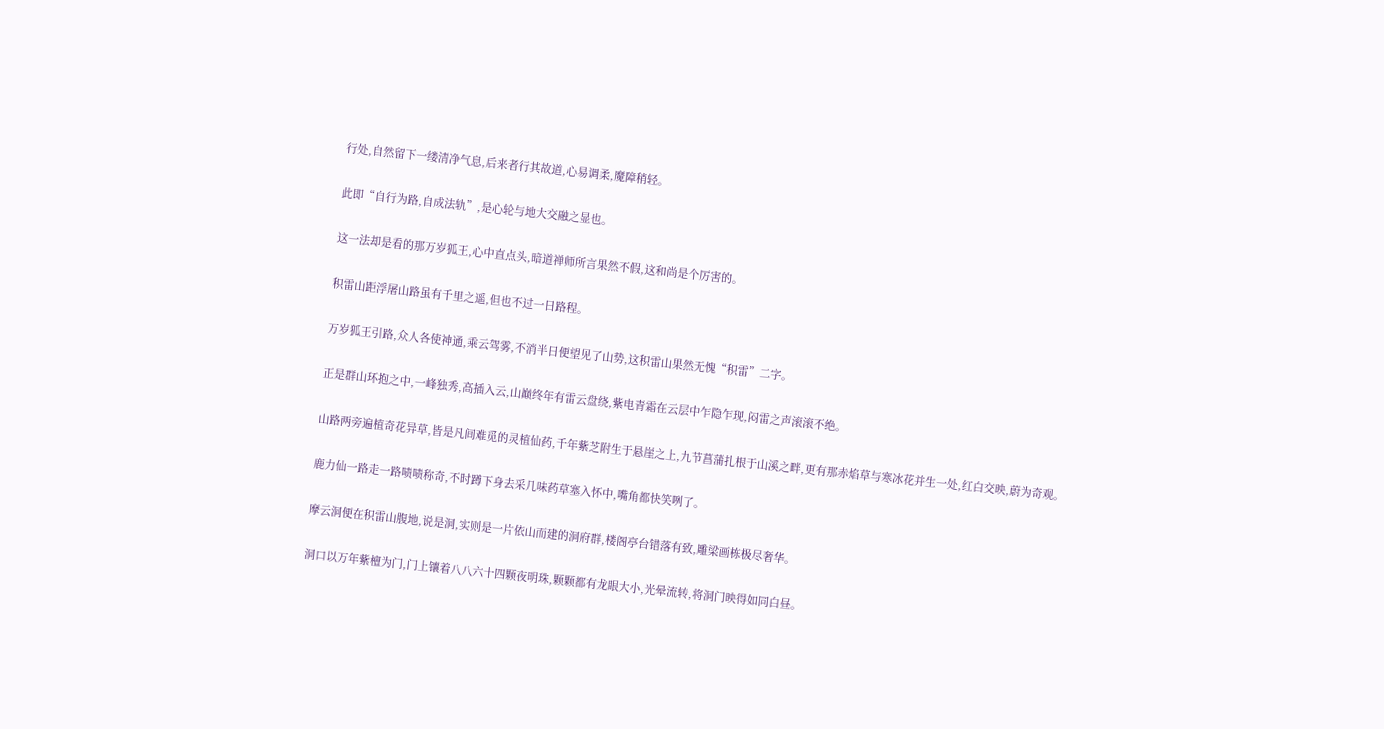行处,自然留下一缕清净气息,后来者行其故道,心易调柔,魔障稍轻。

此即“自行为路,自成法轨”,是心轮与地大交融之显也。

这一法却是看的那万岁狐王,心中直点头,暗道禅师所言果然不假,这和尚是个厉害的。

积雷山距浮屠山路虽有千里之遥,但也不过一日路程。

万岁狐王引路,众人各使神通,乘云驾雾,不消半日便望见了山势,这积雷山果然无愧“积雷”二字。

正是群山环抱之中,一峰独秀,高插入云,山巅终年有雷云盘绕,紫电青霜在云层中乍隐乍现,闷雷之声滚滚不绝。

山路两旁遍植奇花异草,皆是凡间难觅的灵植仙药,千年紫芝附生于悬崖之上,九节菖蒲扎根于山溪之畔,更有那赤焰草与寒冰花并生一处,红白交映,蔚为奇观。

鹿力仙一路走一路啧啧称奇,不时蹲下身去采几味药草塞入怀中,嘴角都快笑咧了。

摩云洞便在积雷山腹地,说是洞,实则是一片依山而建的洞府群,楼阁亭台错落有致,雕梁画栋极尽奢华。

洞口以万年紫檀为门,门上镶着八八六十四颗夜明珠,颗颗都有龙眼大小,光晕流转,将洞门映得如同白昼。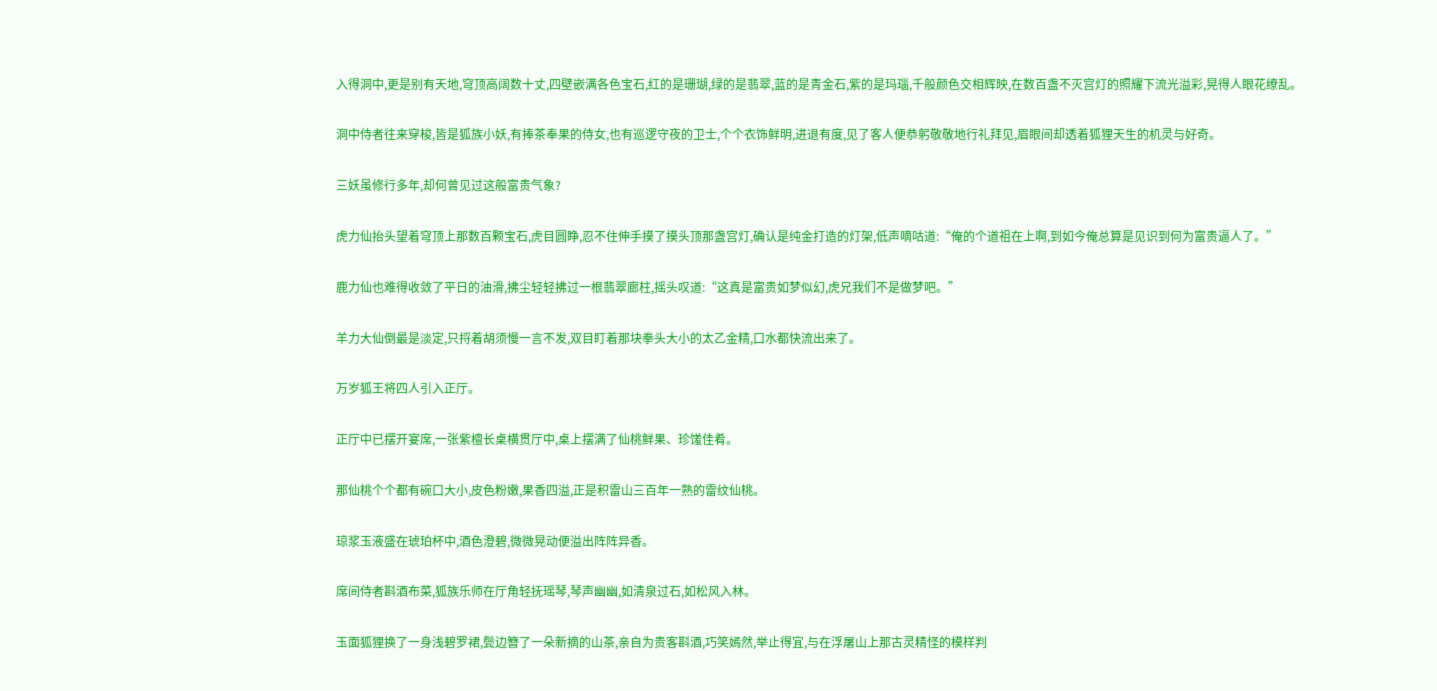入得洞中,更是别有天地,穹顶高阔数十丈,四壁嵌满各色宝石,红的是珊瑚,绿的是翡翠,蓝的是青金石,紫的是玛瑙,千般颜色交相辉映,在数百盏不灭宫灯的照耀下流光溢彩,晃得人眼花缭乱。

洞中侍者往来穿梭,皆是狐族小妖,有捧茶奉果的侍女,也有巡逻守夜的卫士,个个衣饰鲜明,进退有度,见了客人便恭躬敬敬地行礼拜见,眉眼间却透着狐狸天生的机灵与好奇。

三妖虽修行多年,却何曾见过这般富贵气象?

虎力仙抬头望着穹顶上那数百颗宝石,虎目圆睁,忍不住伸手摸了摸头顶那盏宫灯,确认是纯金打造的灯架,低声嘀咕道:“俺的个道祖在上啊,到如今俺总算是见识到何为富贵逼人了。”

鹿力仙也难得收敛了平日的油滑,拂尘轻轻拂过一根翡翠廊柱,摇头叹道:“这真是富贵如梦似幻,虎兄我们不是做梦吧。”

羊力大仙倒最是淡定,只捋着胡须慢一言不发,双目盯着那块拳头大小的太乙金精,口水都快流出来了。

万岁狐王将四人引入正厅。

正厅中已摆开宴席,一张紫檀长桌横贯厅中,桌上摆满了仙桃鲜果、珍馐佳肴。

那仙桃个个都有碗口大小,皮色粉嫩,果香四溢,正是积雷山三百年一熟的雷纹仙桃。

琼浆玉液盛在琥珀杯中,酒色澄碧,微微晃动便溢出阵阵异香。

席间侍者斟酒布菜,狐族乐师在厅角轻抚瑶琴,琴声幽幽,如清泉过石,如松风入林。

玉面狐狸换了一身浅碧罗裙,鬓边簪了一朵新摘的山茶,亲自为贵客斟酒,巧笑嫣然,举止得宜,与在浮屠山上那古灵精怪的模样判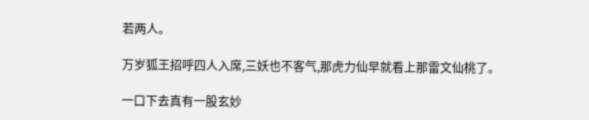若两人。

万岁狐王招呼四人入席,三妖也不客气,那虎力仙早就看上那雷文仙桃了。

一口下去真有一股玄妙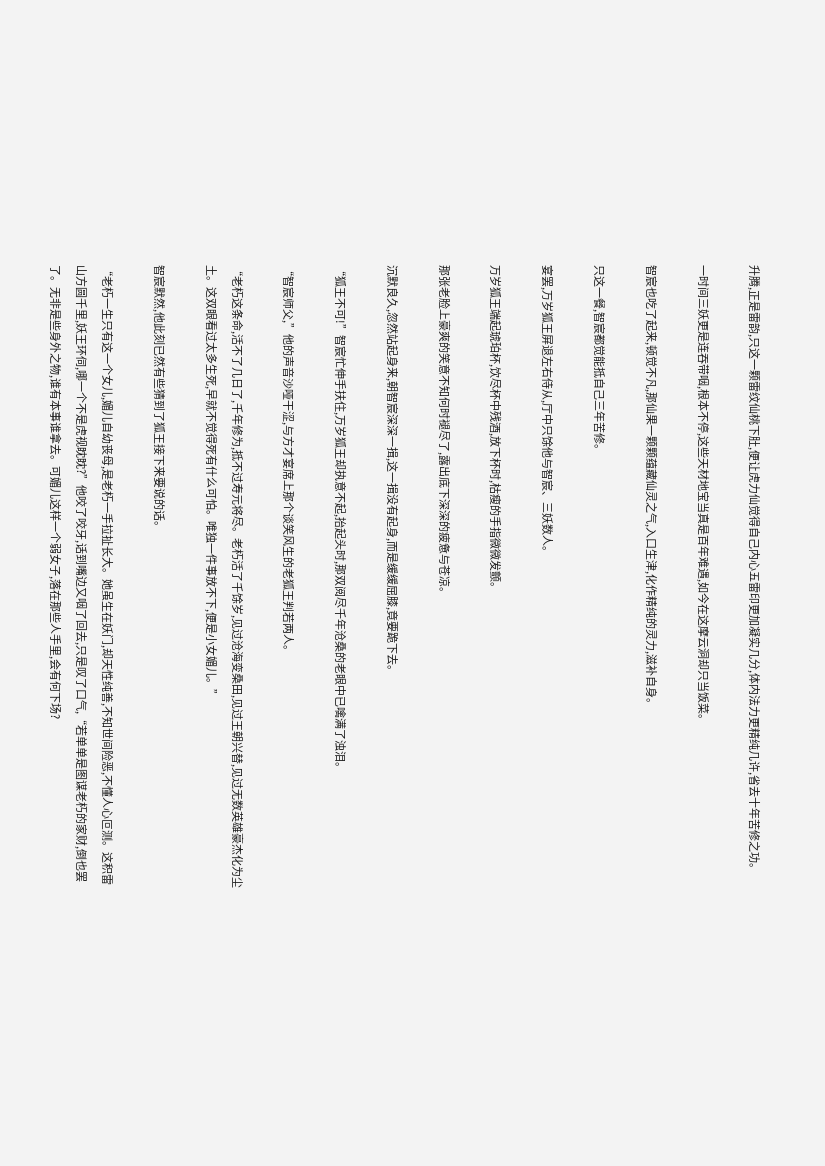升腾,正是雷韵,只这一颗雷纹仙桃下肚,便让虎力仙觉得自己内心五雷印更加凝实几分,体内法力更精纯几许,省去十年苦修之功。

一时间三妖更是连吞带咽,根本不停,这些天材地宝当真是百年难遇,如今在这摩云洞却只当饭菜。

智宸也吃了起来,顿觉不凡,那仙果一颗颗蕴藏仙灵之气,入口生津,化作精纯的灵力,滋补自身。

只这一餐,智宸都觉能抵自己三年苦修。

宴罢,万岁狐王屏退左右侍从,厅中只馀他与智宸、三妖数人。

万岁狐王端起琥珀杯,饮尽杯中残酒,放下杯时,枯瘦的手指微微发颤。

那张老脸上豪爽的笑意不知何时褪尽了,露出底下深深的疲惫与苍凉。

沉默良久,忽然站起身来,朝智宸深深一揖,这一揖没有起身,而是缓缓屈膝,竟要跪下去。

“狐王不可!”智宸忙伸手扶住,万岁狐王却执意不起,抬起头时,那双阅尽千年沧桑的老眼中已噙满了浊泪。

“智宸师父,”他的声音沙哑干涩,与方才宴席上那个谈笑风生的老狐王判若两人。

“老朽这条命,活不了几日了,千年修为,抵不过寿元将尽。老朽活了千馀岁,见过沧海变桑田,见过王朝兴替,见过无数英雄豪杰化为尘土。这双眼看过太多生死,早就不觉得死有什么可怕。唯独一件事放不下,便是小女媚儿。”

智宸默然,他此刻已然有些猜到了狐王接下来要说的话。

“老朽一生只有这一个女儿,媚儿自幼丧母,是老朽一手拉扯长大。她虽生在妖门,却天性纯善,不知世间险恶,不懂人心叵测。这积雷山方圆千里,妖王环伺,哪一个不是虎视眈眈?”他咬了咬牙,话到嘴边又咽了回去,只是叹了口气,“若单单是图谋老朽的家财,倒也罢了。无非是些身外之物,谁有本事谁拿去。可媚儿这样一个弱女子,落在那些人手里,会有何下场?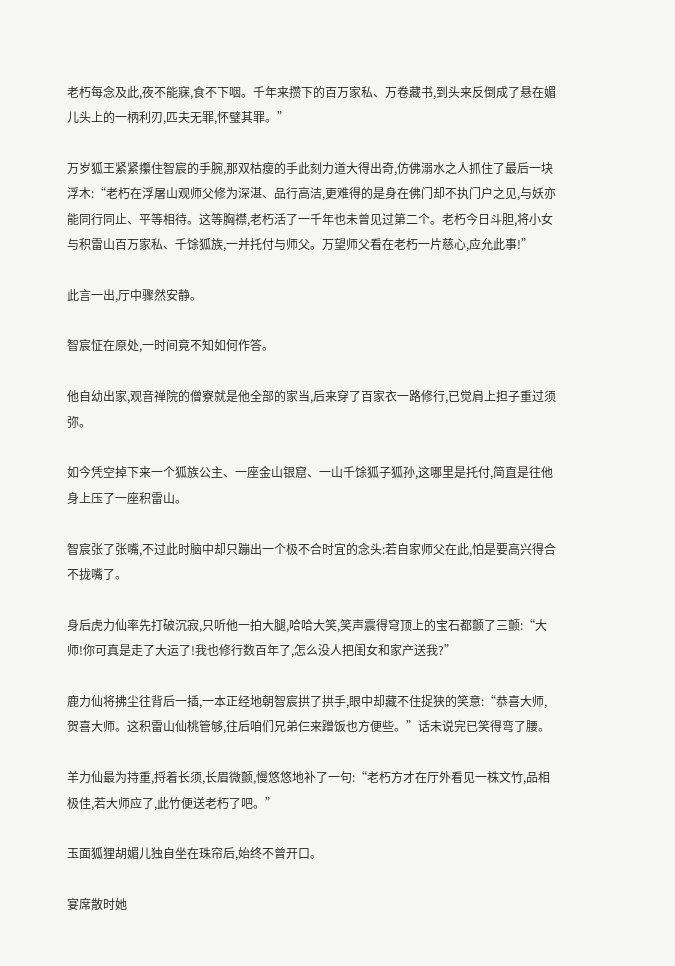老朽每念及此,夜不能寐,食不下咽。千年来攒下的百万家私、万卷藏书,到头来反倒成了悬在媚儿头上的一柄利刃,匹夫无罪,怀璧其罪。”

万岁狐王紧紧攥住智宸的手腕,那双枯瘦的手此刻力道大得出奇,仿佛溺水之人抓住了最后一块浮木:“老朽在浮屠山观师父修为深湛、品行高洁,更难得的是身在佛门却不执门户之见,与妖亦能同行同止、平等相待。这等胸襟,老朽活了一千年也未曾见过第二个。老朽今日斗胆,将小女与积雷山百万家私、千馀狐族,一并托付与师父。万望师父看在老朽一片慈心,应允此事!”

此言一出,厅中骤然安静。

智宸怔在原处,一时间竟不知如何作答。

他自幼出家,观音禅院的僧寮就是他全部的家当,后来穿了百家衣一路修行,已觉肩上担子重过须弥。

如今凭空掉下来一个狐族公主、一座金山银窟、一山千馀狐子狐孙,这哪里是托付,简直是往他身上压了一座积雷山。

智宸张了张嘴,不过此时脑中却只蹦出一个极不合时宜的念头:若自家师父在此,怕是要高兴得合不拢嘴了。

身后虎力仙率先打破沉寂,只听他一拍大腿,哈哈大笑,笑声震得穹顶上的宝石都颤了三颤:“大师!你可真是走了大运了!我也修行数百年了,怎么没人把闺女和家产送我?”

鹿力仙将拂尘往背后一插,一本正经地朝智宸拱了拱手,眼中却藏不住捉狭的笑意:“恭喜大师,贺喜大师。这积雷山仙桃管够,往后咱们兄弟仨来蹭饭也方便些。”话未说完已笑得弯了腰。

羊力仙最为持重,捋着长须,长眉微颤,慢悠悠地补了一句:“老朽方才在厅外看见一株文竹,品相极佳,若大师应了,此竹便送老朽了吧。”

玉面狐狸胡媚儿独自坐在珠帘后,始终不曾开口。

宴席散时她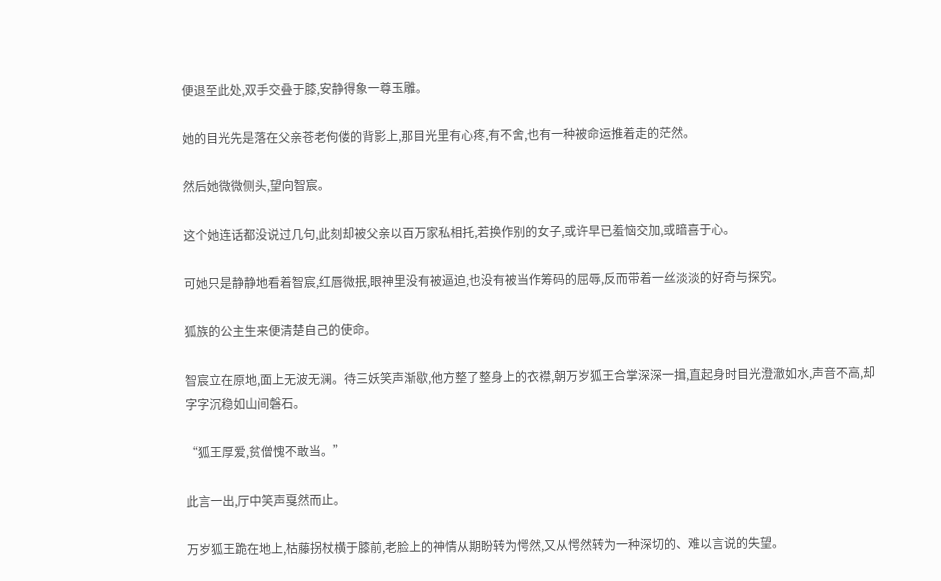便退至此处,双手交叠于膝,安静得象一尊玉雕。

她的目光先是落在父亲苍老佝偻的背影上,那目光里有心疼,有不舍,也有一种被命运推着走的茫然。

然后她微微侧头,望向智宸。

这个她连话都没说过几句,此刻却被父亲以百万家私相托,若换作别的女子,或许早已羞恼交加,或暗喜于心。

可她只是静静地看着智宸,红唇微抿,眼神里没有被逼迫,也没有被当作筹码的屈辱,反而带着一丝淡淡的好奇与探究。

狐族的公主生来便清楚自己的使命。

智宸立在原地,面上无波无澜。待三妖笑声渐歇,他方整了整身上的衣襟,朝万岁狐王合掌深深一揖,直起身时目光澄澈如水,声音不高,却字字沉稳如山间磐石。

“狐王厚爱,贫僧愧不敢当。”

此言一出,厅中笑声戛然而止。

万岁狐王跪在地上,枯藤拐杖横于膝前,老脸上的神情从期盼转为愕然,又从愕然转为一种深切的、难以言说的失望。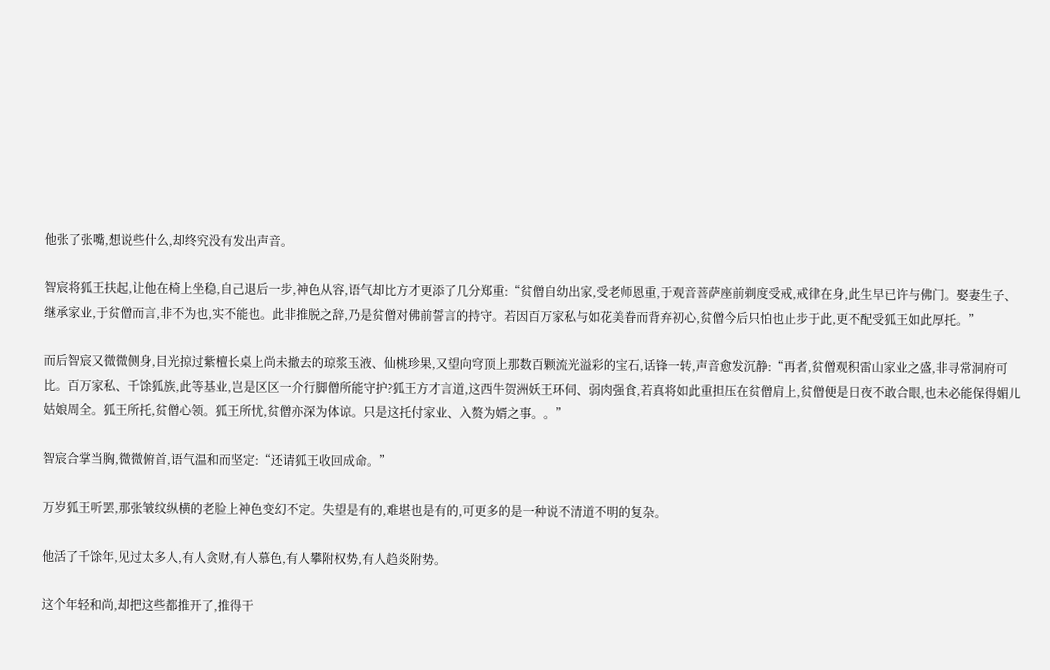他张了张嘴,想说些什么,却终究没有发出声音。

智宸将狐王扶起,让他在椅上坐稳,自己退后一步,神色从容,语气却比方才更添了几分郑重:“贫僧自幼出家,受老师恩重,于观音菩萨座前剃度受戒,戒律在身,此生早已许与佛门。娶妻生子、继承家业,于贫僧而言,非不为也,实不能也。此非推脱之辞,乃是贫僧对佛前誓言的持守。若因百万家私与如花美眷而背弃初心,贫僧今后只怕也止步于此,更不配受狐王如此厚托。”

而后智宸又微微侧身,目光掠过紫檀长桌上尚未撤去的琼浆玉液、仙桃珍果,又望向穹顶上那数百颗流光溢彩的宝石,话锋一转,声音愈发沉静:“再者,贫僧观积雷山家业之盛,非寻常洞府可比。百万家私、千馀狐族,此等基业,岂是区区一介行脚僧所能守护?狐王方才言道,这西牛贺洲妖王环伺、弱肉强食,若真将如此重担压在贫僧肩上,贫僧便是日夜不敢合眼,也未必能保得媚儿姑娘周全。狐王所托,贫僧心领。狐王所忧,贫僧亦深为体谅。只是这托付家业、入赘为婿之事。。”

智宸合掌当胸,微微俯首,语气温和而坚定:“还请狐王收回成命。”

万岁狐王听罢,那张皱纹纵横的老脸上神色变幻不定。失望是有的,难堪也是有的,可更多的是一种说不清道不明的复杂。

他活了千馀年,见过太多人,有人贪财,有人慕色,有人攀附权势,有人趋炎附势。

这个年轻和尚,却把这些都推开了,推得干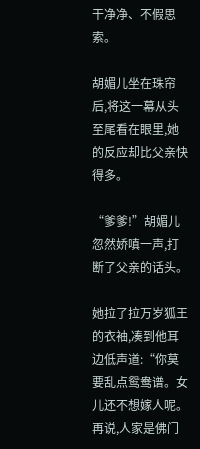干净净、不假思索。

胡媚儿坐在珠帘后,将这一幕从头至尾看在眼里,她的反应却比父亲快得多。

“爹爹!”胡媚儿忽然娇嗔一声,打断了父亲的话头。

她拉了拉万岁狐王的衣袖,凑到他耳边低声道:“你莫要乱点鸳鸯谱。女儿还不想嫁人呢。再说,人家是佛门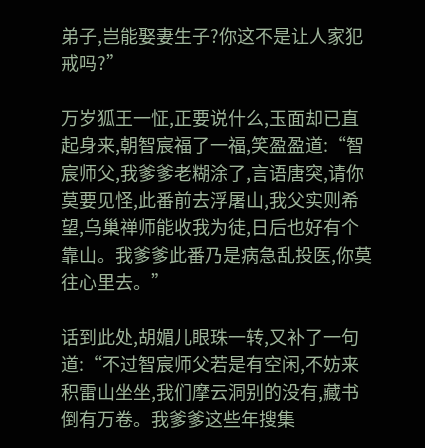弟子,岂能娶妻生子?你这不是让人家犯戒吗?”

万岁狐王一怔,正要说什么,玉面却已直起身来,朝智宸福了一福,笑盈盈道:“智宸师父,我爹爹老糊涂了,言语唐突,请你莫要见怪,此番前去浮屠山,我父实则希望,乌巢禅师能收我为徒,日后也好有个靠山。我爹爹此番乃是病急乱投医,你莫往心里去。”

话到此处,胡媚儿眼珠一转,又补了一句道:“不过智宸师父若是有空闲,不妨来积雷山坐坐,我们摩云洞别的没有,藏书倒有万卷。我爹爹这些年搜集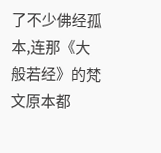了不少佛经孤本,连那《大般若经》的梵文原本都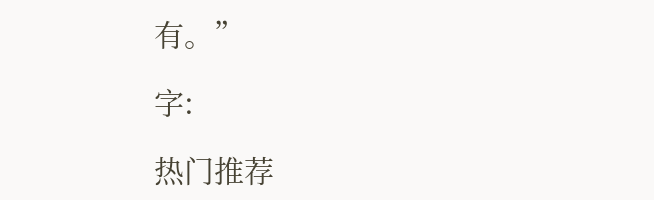有。”

字:

热门推荐